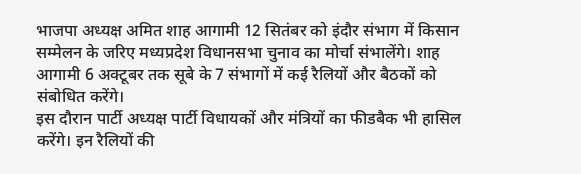भाजपा अध्यक्ष अमित शाह आगामी 12 सितंबर को इंदौर संभाग में किसान सम्मेलन के जरिए मध्यप्रदेश विधानसभा चुनाव का मोर्चा संभालेंगे। शाह आगामी 6 अक्टूबर तक सूबे के 7 संभागों में कई रैलियों और बैठकों को संबोधित करेंगे।
इस दौरान पार्टी अध्यक्ष पार्टी विधायकों और मंत्रियों का फीडबैक भी हासिल करेंगे। इन रैलियों की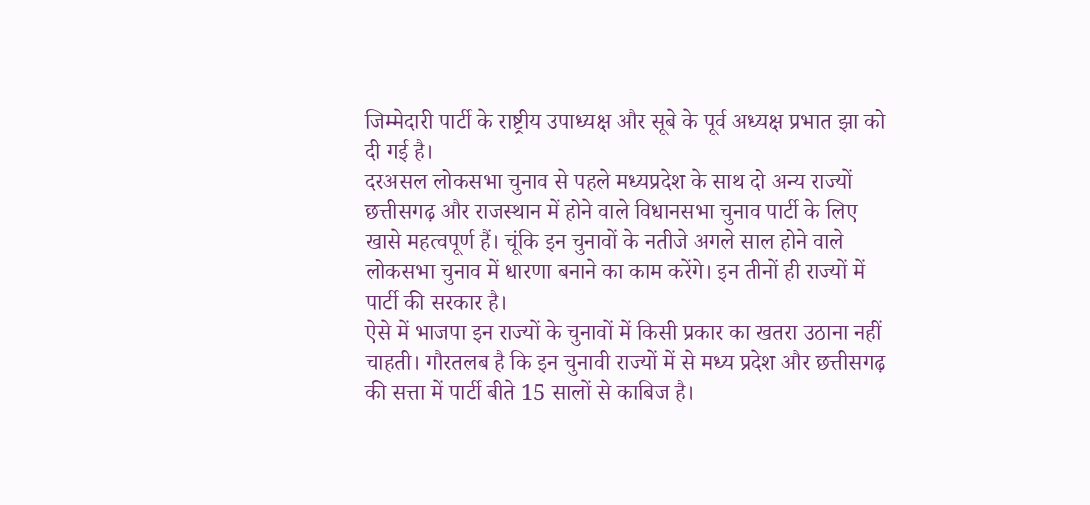जिम्मेदारी पार्टी के राष्ट्रीय उपाध्यक्ष और सूबे के पूर्व अध्यक्ष प्रभात झा को दी गई है।
दरअसल लोकसभा चुनाव से पहले मध्यप्रदेश के साथ दो अन्य राज्यों छत्तीसगढ़ और राजस्थान में होने वाले विधानसभा चुनाव पार्टी के लिए खासे महत्वपूर्ण हैं। चूंकि इन चुनावों के नतीजे अगले साल होने वाले लोकसभा चुनाव में धारणा बनाने का काम करेंगे। इन तीनों ही राज्यों में पार्टी की सरकार है।
ऐसे में भाजपा इन राज्यों के चुनावों में किसी प्रकार का खतरा उठाना नहीं चाहती। गौरतलब है कि इन चुनावी राज्यों में से मध्य प्रदेश और छत्तीसगढ़ की सत्ता में पार्टी बीते 15 सालों से काबिज है।